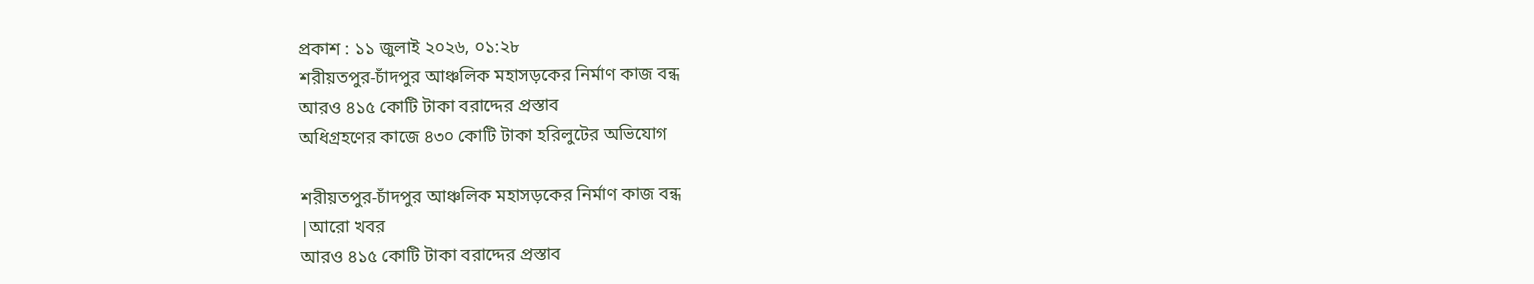প্রকাশ : ১১ জুলাই ২০২৬, ০১:২৮
শরীয়তপুর-চাঁদপুর আঞ্চলিক মহাসড়কের নির্মাণ কাজ বন্ধ
আরও ৪১৫ কোটি টাকা বরাদ্দের প্রস্তাব
অধিগ্রহণের কাজে ৪৩০ কোটি টাকা হরিলুটের অভিযোগ

শরীয়তপুর-চাঁদপুর আঞ্চলিক মহাসড়কের নির্মাণ কাজ বন্ধ
|আরো খবর
আরও ৪১৫ কোটি টাকা বরাদ্দের প্রস্তাব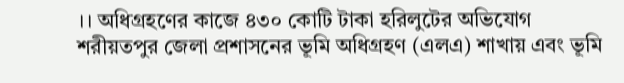।। অধিগ্রহণের কাজে ৪৩০ কোটি টাকা হরিলুটের অভিযোগ
শরীয়তপুর জেলা প্রশাসনের ভূমি অধিগ্রহণ (এলএ) শাখায় এবং ভূমি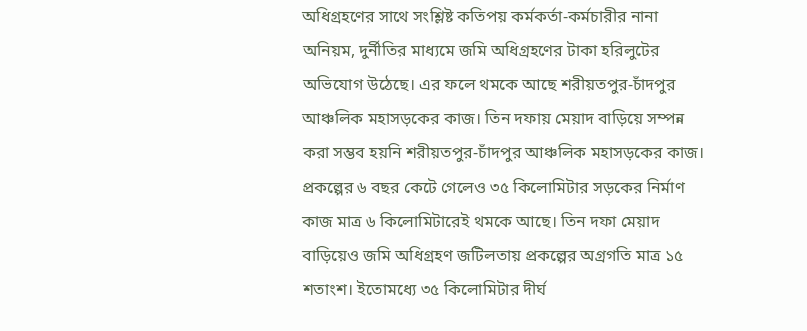অধিগ্রহণের সাথে সংশ্লিষ্ট কতিপয় কর্মকর্তা-কর্মচারীর নানা অনিয়ম, দুর্নীতির মাধ্যমে জমি অধিগ্রহণের টাকা হরিলুটের অভিযোগ উঠেছে। এর ফলে থমকে আছে শরীয়তপুর-চাঁদপুর আঞ্চলিক মহাসড়কের কাজ। তিন দফায় মেয়াদ বাড়িয়ে সম্পন্ন করা সম্ভব হয়নি শরীয়তপুর-চাঁদপুর আঞ্চলিক মহাসড়কের কাজ। প্রকল্পের ৬ বছর কেটে গেলেও ৩৫ কিলোমিটার সড়কের নির্মাণ কাজ মাত্র ৬ কিলোমিটারেই থমকে আছে। তিন দফা মেয়াদ বাড়িয়েও জমি অধিগ্রহণ জটিলতায় প্রকল্পের অগ্রগতি মাত্র ১৫ শতাংশ। ইতোমধ্যে ৩৫ কিলোমিটার দীর্ঘ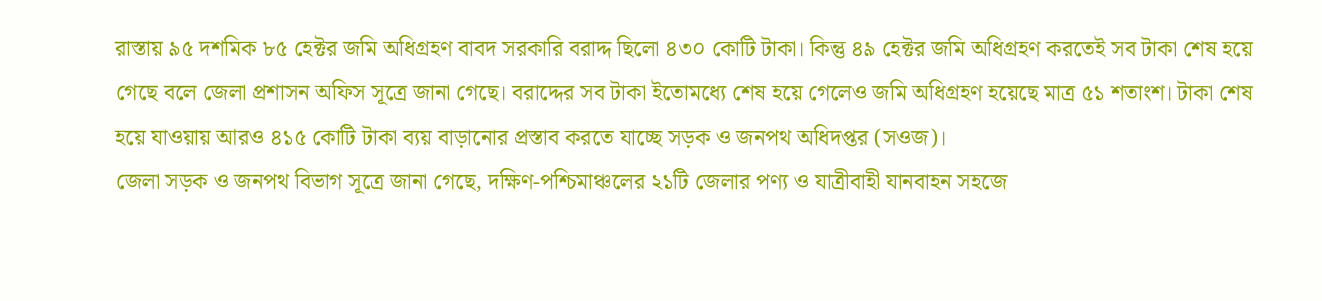রাস্তায় ৯৫ দশমিক ৮৫ হেক্টর জমি অধিগ্রহণ বাবদ সরকারি বরাদ্দ ছিলো ৪৩০ কোটি টাকা। কিন্তু ৪৯ হেক্টর জমি অধিগ্রহণ করতেই সব টাকা শেষ হয়ে গেছে বলে জেলা প্রশাসন অফিস সূত্রে জানা গেছে। বরাদ্দের সব টাকা ইতোমধ্যে শেষ হয়ে গেলেও জমি অধিগ্রহণ হয়েছে মাত্র ৫১ শতাংশ। টাকা শেষ হয়ে যাওয়ায় আরও ৪১৫ কোটি টাকা ব্যয় বাড়ানোর প্রস্তাব করতে যাচ্ছে সড়ক ও জনপথ অধিদপ্তর (সওজ)।
জেলা সড়ক ও জনপথ বিভাগ সূত্রে জানা গেছে, দক্ষিণ-পশ্চিমাঞ্চলের ২১টি জেলার পণ্য ও যাত্রীবাহী যানবাহন সহজে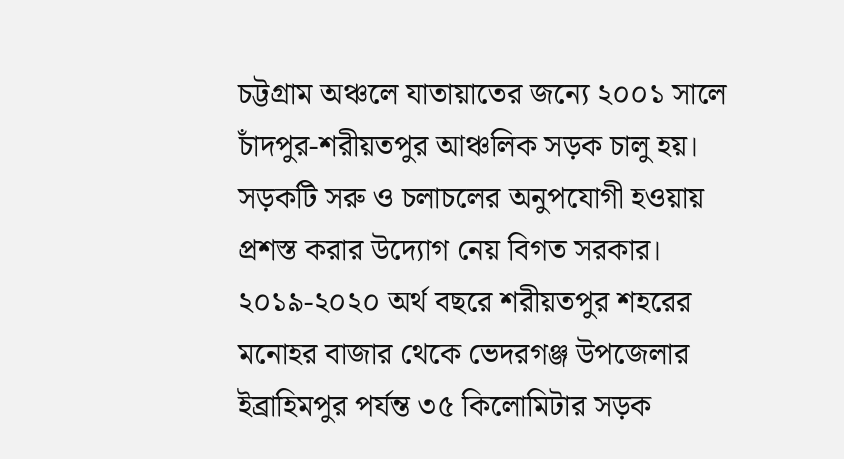চট্টগ্রাম অঞ্চলে যাতায়াতের জন্যে ২০০১ সালে চাঁদপুর-শরীয়তপুর আঞ্চলিক সড়ক চালু হয়। সড়কটি সরু ও চলাচলের অনুপযোগী হওয়ায় প্রশস্ত করার উদ্যোগ নেয় বিগত সরকার। ২০১৯-২০২০ অর্থ বছরে শরীয়তপুর শহরের মনোহর বাজার থেকে ভেদরগঞ্জ উপজেলার ইব্রাহিমপুর পর্যন্ত ৩৫ কিলোমিটার সড়ক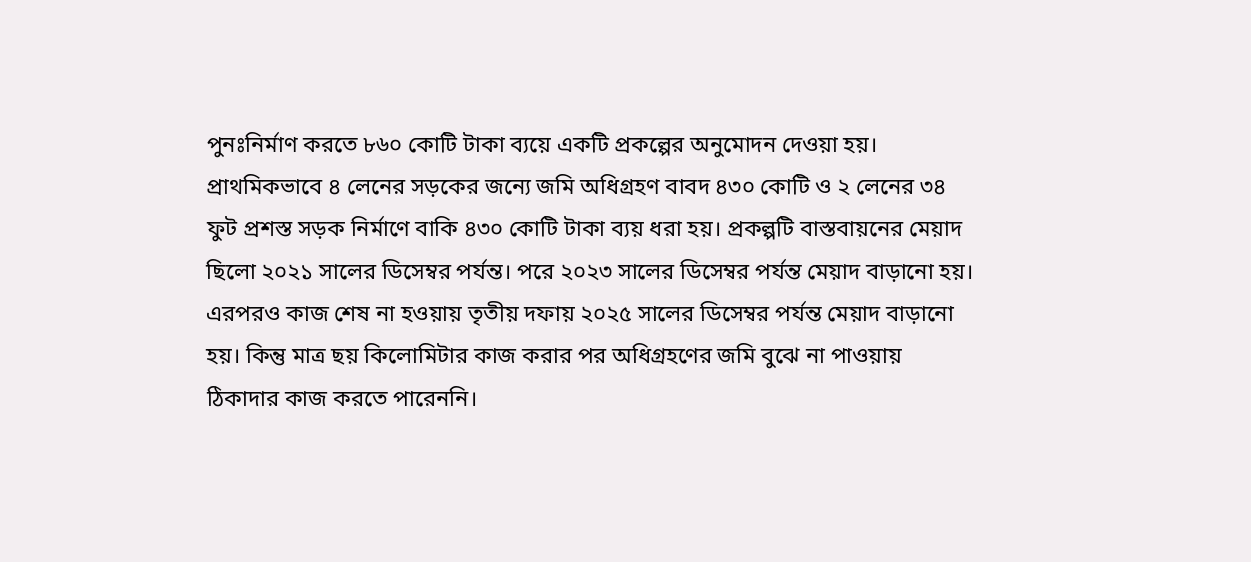পুনঃনির্মাণ করতে ৮৬০ কোটি টাকা ব্যয়ে একটি প্রকল্পের অনুমোদন দেওয়া হয়। প্রাথমিকভাবে ৪ লেনের সড়কের জন্যে জমি অধিগ্রহণ বাবদ ৪৩০ কোটি ও ২ লেনের ৩৪ ফুট প্রশস্ত সড়ক নির্মাণে বাকি ৪৩০ কোটি টাকা ব্যয় ধরা হয়। প্রকল্পটি বাস্তবায়নের মেয়াদ ছিলো ২০২১ সালের ডিসেম্বর পর্যন্ত। পরে ২০২৩ সালের ডিসেম্বর পর্যন্ত মেয়াদ বাড়ানো হয়। এরপরও কাজ শেষ না হওয়ায় তৃতীয় দফায় ২০২৫ সালের ডিসেম্বর পর্যন্ত মেয়াদ বাড়ানো হয়। কিন্তু মাত্র ছয় কিলোমিটার কাজ করার পর অধিগ্রহণের জমি বুঝে না পাওয়ায় ঠিকাদার কাজ করতে পারেননি।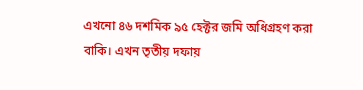এখনো ৪৬ দশমিক ৯৫ হেক্টর জমি অধিগ্রহণ করা বাকি। এখন তৃতীয় দফায়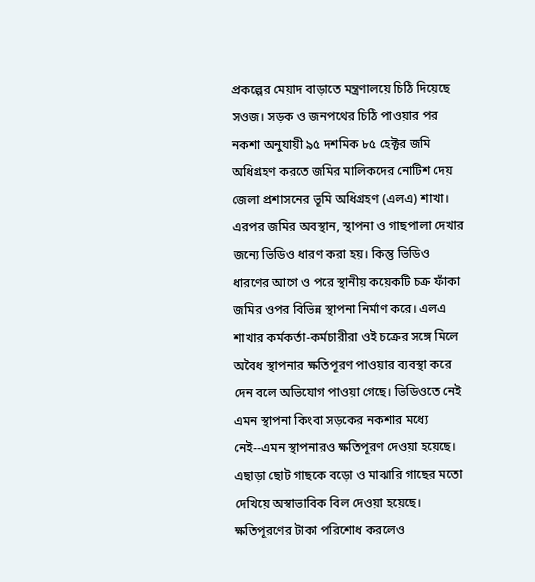প্রকল্পের মেয়াদ বাড়াতে মন্ত্রণালয়ে চিঠি দিয়েছে সওজ। সড়ক ও জনপথের চিঠি পাওয়ার পর নকশা অনুযায়ী ৯৫ দশমিক ৮৫ হেক্টর জমি অধিগ্রহণ করতে জমির মালিকদের নোটিশ দেয় জেলা প্রশাসনের ভূমি অধিগ্রহণ (এলএ) শাখা। এরপর জমির অবস্থান, স্থাপনা ও গাছপালা দেখার জন্যে ভিডিও ধারণ করা হয়। কিন্তু ভিডিও ধারণের আগে ও পরে স্থানীয় কয়েকটি চক্র ফাঁকা জমির ওপর বিভিন্ন স্থাপনা নির্মাণ করে। এলএ শাখার কর্মকর্তা-কর্মচারীরা ওই চক্রের সঙ্গে মিলে অবৈধ স্থাপনার ক্ষতিপূরণ পাওয়ার ব্যবস্থা করে দেন বলে অভিযোগ পাওয়া গেছে। ভিডিওতে নেই এমন স্থাপনা কিংবা সড়কের নকশার মধ্যে নেই--এমন স্থাপনারও ক্ষতিপূরণ দেওয়া হয়েছে। এছাড়া ছোট গাছকে বড়ো ও মাঝারি গাছের মতো দেখিয়ে অস্বাভাবিক বিল দেওয়া হয়েছে। ক্ষতিপূরণের টাকা পরিশোধ করলেও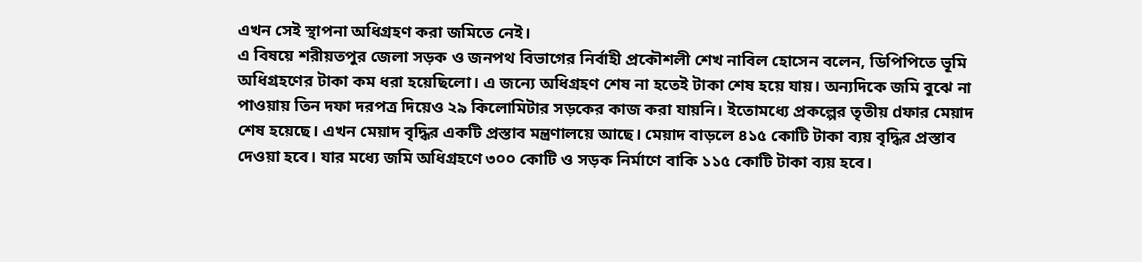এখন সেই স্থাপনা অধিগ্রহণ করা জমিতে নেই।
এ বিষয়ে শরীয়তপুর জেলা সড়ক ও জনপথ বিভাগের নির্বাহী প্রকৌশলী শেখ নাবিল হোসেন বলেন, ডিপিপিতে ভূমি অধিগ্রহণের টাকা কম ধরা হয়েছিলো। এ জন্যে অধিগ্রহণ শেষ না হতেই টাকা শেষ হয়ে যায়। অন্যদিকে জমি বুঝে না পাওয়ায় তিন দফা দরপত্র দিয়েও ২৯ কিলোমিটার সড়কের কাজ করা যায়নি। ইতোমধ্যে প্রকল্পের তৃতীয় dফার মেয়াদ শেষ হয়েছে। এখন মেয়াদ বৃদ্ধির একটি প্রস্তাব মন্ত্রণালয়ে আছে। মেয়াদ বাড়লে ৪১৫ কোটি টাকা ব্যয় বৃদ্ধির প্রস্তাব দেওয়া হবে। যার মধ্যে জমি অধিগ্রহণে ৩০০ কোটি ও সড়ক নির্মাণে বাকি ১১৫ কোটি টাকা ব্যয় হবে।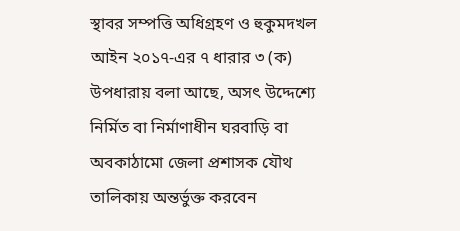স্থাবর সম্পত্তি অধিগ্রহণ ও হুকুমদখল আইন ২০১৭-এর ৭ ধারার ৩ (ক) উপধারায় বলা আছে, অসৎ উদ্দেশ্যে নির্মিত বা নির্মাণাধীন ঘরবাড়ি বা অবকাঠামো জেলা প্রশাসক যৌথ তালিকায় অন্তর্ভুক্ত করবেন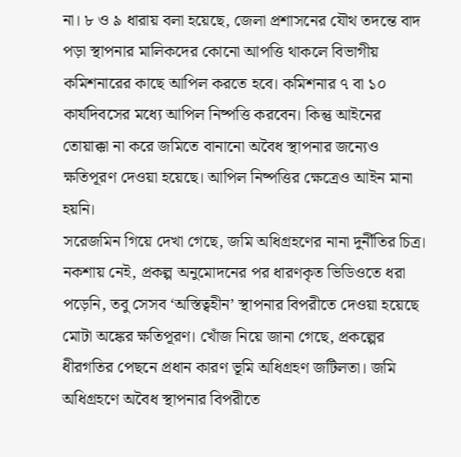না। ৮ ও ৯ ধারায় বলা হয়েছে, জেলা প্রশাসনের যৌথ তদন্তে বাদ পড়া স্থাপনার মালিকদের কোনো আপত্তি থাকলে বিভাগীয় কমিশনারের কাছে আপিল করতে হবে। কমিশনার ৭ বা ১০ কার্যদিবসের মধ্যে আপিল নিষ্পত্তি করবেন। কিন্তু আইনের তোয়াক্কা না করে জমিতে বানানো অবৈধ স্থাপনার জন্যেও ক্ষতিপূরণ দেওয়া হয়েছে। আপিল নিষ্পত্তির ক্ষেত্রেও আইন মানা হয়নি।
সরেজমিন গিয়ে দেখা গেছে, জমি অধিগ্রহণের নানা দুর্নীতির চিত্র। নকশায় নেই, প্রকল্প অনুমোদনের পর ধারণকৃত ভিডিওতে ধরা পড়েনি, তবু সেসব ‘অস্তিত্বহীন’ স্থাপনার বিপরীতে দেওয়া হয়েছে মোটা অঙ্কের ক্ষতিপূরণ। খোঁজ নিয়ে জানা গেছে, প্রকল্পের ধীরগতির পেছনে প্রধান কারণ ভূমি অধিগ্রহণ জটিলতা। জমি অধিগ্রহণে অবৈধ স্থাপনার বিপরীতে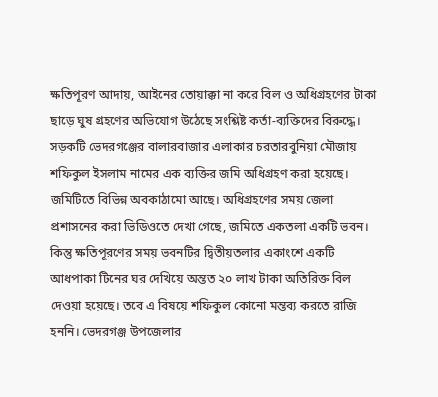ক্ষতিপূরণ আদায়, আইনের তোয়াক্কা না করে বিল ও অধিগ্রহণের টাকা ছাড়ে ঘুষ গ্রহণের অভিযোগ উঠেছে সংশ্লিষ্ট কর্তা-ব্যক্তিদের বিরুদ্ধে। সড়কটি ভেদরগঞ্জের বালারবাজার এলাকার চরতারবুনিয়া মৌজায় শফিকুল ইসলাম নামের এক ব্যক্তির জমি অধিগ্রহণ করা হয়েছে। জমিটিতে বিভিন্ন অবকাঠামো আছে। অধিগ্রহণের সময় জেলা প্রশাসনের করা ভিডিওতে দেখা গেছে, জমিতে একতলা একটি ভবন। কিন্তু ক্ষতিপূরণের সময় ভবনটির দ্বিতীয়তলার একাংশে একটি আধপাকা টিনের ঘর দেখিয়ে অন্তত ২০ লাখ টাকা অতিরিক্ত বিল দেওয়া হয়েছে। তবে এ বিষয়ে শফিকুল কোনো মন্তব্য করতে রাজি হননি। ভেদরগঞ্জ উপজেলার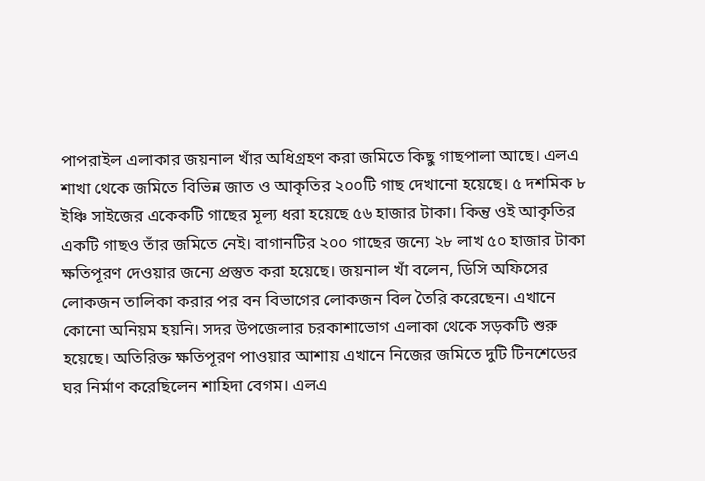পাপরাইল এলাকার জয়নাল খাঁর অধিগ্রহণ করা জমিতে কিছু গাছপালা আছে। এলএ শাখা থেকে জমিতে বিভিন্ন জাত ও আকৃতির ২০০টি গাছ দেখানো হয়েছে। ৫ দশমিক ৮ ইঞ্চি সাইজের একেকটি গাছের মূল্য ধরা হয়েছে ৫৬ হাজার টাকা। কিন্তু ওই আকৃতির একটি গাছও তাঁর জমিতে নেই। বাগানটির ২০০ গাছের জন্যে ২৮ লাখ ৫০ হাজার টাকা ক্ষতিপূরণ দেওয়ার জন্যে প্রস্তুত করা হয়েছে। জয়নাল খাঁ বলেন, ডিসি অফিসের লোকজন তালিকা করার পর বন বিভাগের লোকজন বিল তৈরি করেছেন। এখানে কোনো অনিয়ম হয়নি। সদর উপজেলার চরকাশাভোগ এলাকা থেকে সড়কটি শুরু হয়েছে। অতিরিক্ত ক্ষতিপূরণ পাওয়ার আশায় এখানে নিজের জমিতে দুটি টিনশেডের ঘর নির্মাণ করেছিলেন শাহিদা বেগম। এলএ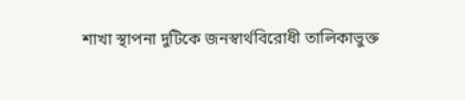শাখা স্থাপনা দুটিকে জনস্বার্থবিরোধী তালিকাভুক্ত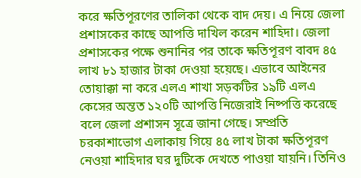করে ক্ষতিপূরণের তালিকা থেকে বাদ দেয়। এ নিয়ে জেলা প্রশাসকের কাছে আপত্তি দাখিল করেন শাহিদা। জেলা প্রশাসকের পক্ষে শুনানির পর তাকে ক্ষতিপূরণ বাবদ ৪৫ লাখ ৮১ হাজার টাকা দেওয়া হয়েছে। এভাবে আইনের তোয়াক্কা না করে এলএ শাখা সড়কটির ১৯টি এলএ কেসের অন্তত ১২০টি আপত্তি নিজেরাই নিষ্পত্তি করেছে বলে জেলা প্রশাসন সূত্রে জানা গেছে। সম্প্রতি চরকাশাভোগ এলাকায় গিয়ে ৪৫ লাখ টাকা ক্ষতিপূরণ নেওয়া শাহিদার ঘর দুটিকে দেখতে পাওয়া যায়নি। তিনিও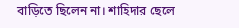বাড়িতে ছিলেন না। শাহিদার ছেলে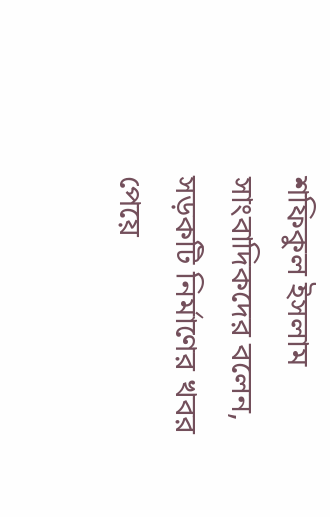শফিকুল ইসলাম সাংবাদিকদের বলেন, সড়কটি নির্মাণের খবর পেয়ে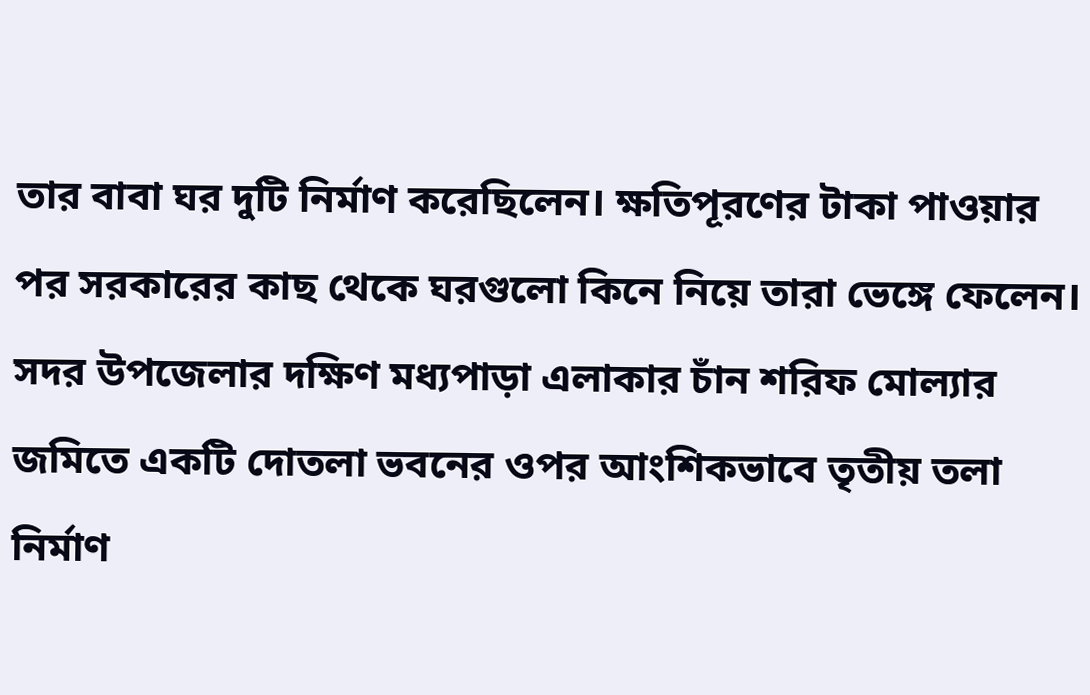তার বাবা ঘর দুটি নির্মাণ করেছিলেন। ক্ষতিপূরণের টাকা পাওয়ার পর সরকারের কাছ থেকে ঘরগুলো কিনে নিয়ে তারা ভেঙ্গে ফেলেন। সদর উপজেলার দক্ষিণ মধ্যপাড়া এলাকার চাঁন শরিফ মোল্যার জমিতে একটি দোতলা ভবনের ওপর আংশিকভাবে তৃতীয় তলা নির্মাণ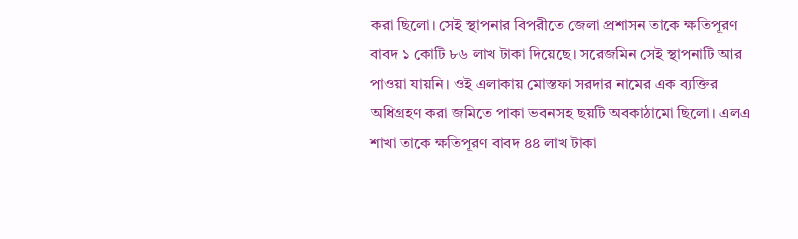করা ছিলো। সেই স্থাপনার বিপরীতে জেলা প্রশাসন তাকে ক্ষতিপূরণ বাবদ ১ কোটি ৮৬ লাখ টাকা দিয়েছে। সরেজমিন সেই স্থাপনাটি আর পাওয়া যায়নি। ওই এলাকায় মোস্তফা সরদার নামের এক ব্যক্তির অধিগ্রহণ করা জমিতে পাকা ভবনসহ ছয়টি অবকাঠামো ছিলো। এলএ শাখা তাকে ক্ষতিপূরণ বাবদ ৪৪ লাখ টাকা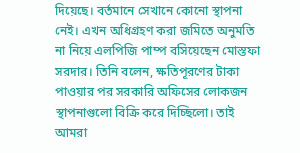দিয়েছে। বর্তমানে সেখানে কোনো স্থাপনা নেই। এখন অধিগ্রহণ করা জমিতে অনুমতি না নিয়ে এলপিজি পাম্প বসিয়েছেন মোস্তফা সরদার। তিনি বলেন, ক্ষতিপূরণের টাকা পাওয়ার পর সরকারি অফিসের লোকজন স্থাপনাগুলো বিক্রি করে দিচ্ছিলো। তাই আমরা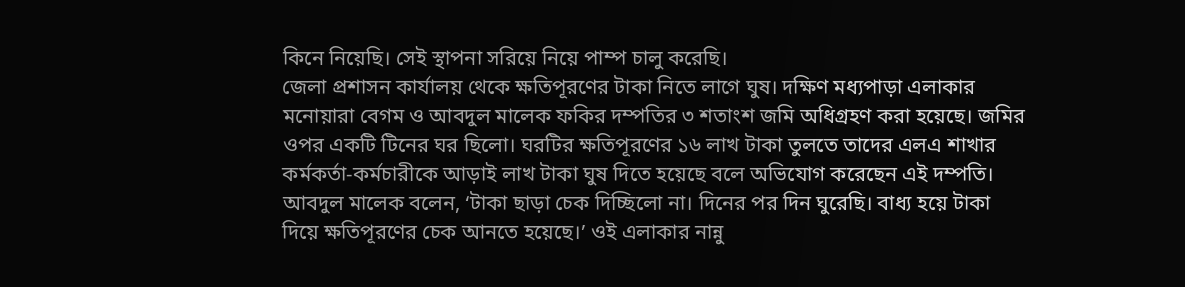কিনে নিয়েছি। সেই স্থাপনা সরিয়ে নিয়ে পাম্প চালু করেছি।
জেলা প্রশাসন কার্যালয় থেকে ক্ষতিপূরণের টাকা নিতে লাগে ঘুষ। দক্ষিণ মধ্যপাড়া এলাকার মনোয়ারা বেগম ও আবদুল মালেক ফকির দম্পতির ৩ শতাংশ জমি অধিগ্রহণ করা হয়েছে। জমির ওপর একটি টিনের ঘর ছিলো। ঘরটির ক্ষতিপূরণের ১৬ লাখ টাকা তুলতে তাদের এলএ শাখার কর্মকর্তা-কর্মচারীকে আড়াই লাখ টাকা ঘুষ দিতে হয়েছে বলে অভিযোগ করেছেন এই দম্পতি। আবদুল মালেক বলেন, ‘টাকা ছাড়া চেক দিচ্ছিলো না। দিনের পর দিন ঘুরেছি। বাধ্য হয়ে টাকা দিয়ে ক্ষতিপূরণের চেক আনতে হয়েছে।’ ওই এলাকার নান্নু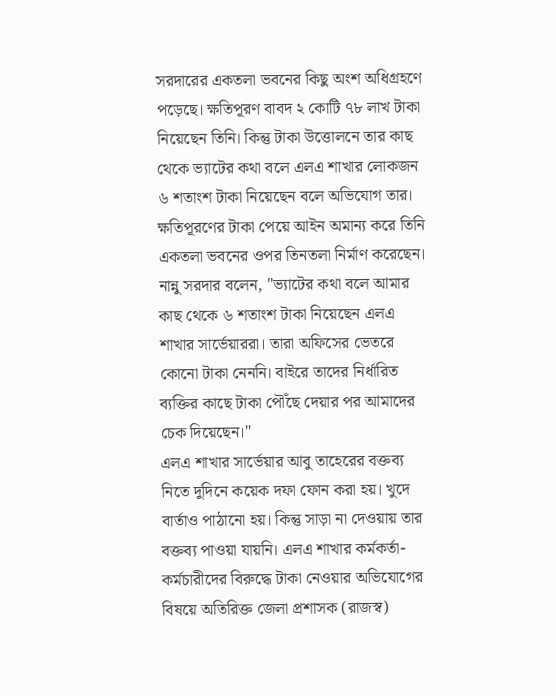সরদারের একতলা ভবনের কিছু অংশ অধিগ্রহণে পড়েছে। ক্ষতিপূরণ বাবদ ২ কোটি ৭৮ লাখ টাকা নিয়েছেন তিনি। কিন্তু টাকা উত্তোলনে তার কাছ থেকে ভ্যাটের কথা বলে এলএ শাখার লোকজন ৬ শতাংশ টাকা নিয়েছেন বলে অভিযোগ তার। ক্ষতিপূরণের টাকা পেয়ে আইন অমান্য করে তিনি একতলা ভবনের ওপর তিনতলা নির্মাণ করেছেন। নান্নু সরদার বলেন, "ভ্যাটের কথা বলে আমার কাছ থেকে ৬ শতাংশ টাকা নিয়েছেন এলএ শাখার সার্ভেয়াররা। তারা অফিসের ভেতরে কোনো টাকা নেননি। বাইরে তাদের নির্ধারিত ব্যক্তির কাছে টাকা পৌঁছে দেয়ার পর আমাদের চেক দিয়েছেন।"
এলএ শাখার সার্ভেয়ার আবু তাহেরের বক্তব্য নিতে দুদিনে কয়েক দফা ফোন করা হয়। খুদে বার্তাও পাঠানো হয়। কিন্তু সাড়া না দেওয়ায় তার বক্তব্য পাওয়া যায়নি। এলএ শাখার কর্মকর্তা-কর্মচারীদের বিরুদ্ধে টাকা নেওয়ার অভিযোগের বিষয়ে অতিরিক্ত জেলা প্রশাসক (রাজস্ব)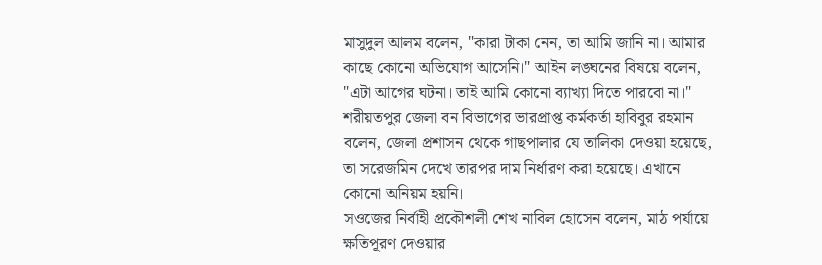মাসুদুল আলম বলেন, "কারা টাকা নেন, তা আমি জানি না। আমার কাছে কোনো অভিযোগ আসেনি।" আইন লঙ্ঘনের বিষয়ে বলেন, "এটা আগের ঘটনা। তাই আমি কোনো ব্যাখ্যা দিতে পারবো না।" শরীয়তপুর জেলা বন বিভাগের ভারপ্রাপ্ত কর্মকর্তা হাবিবুর রহমান বলেন, জেলা প্রশাসন থেকে গাছপালার যে তালিকা দেওয়া হয়েছে, তা সরেজমিন দেখে তারপর দাম নির্ধারণ করা হয়েছে। এখানে কোনো অনিয়ম হয়নি।
সওজের নির্বাহী প্রকৌশলী শেখ নাবিল হোসেন বলেন, মাঠ পর্যায়ে ক্ষতিপূরণ দেওয়ার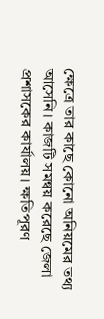ক্ষেত্রে তার কাছে কোনো অনিয়মের তথ্য আসেনি। কাজটি সমন্বয় করেছে জেলা প্রশাসকের কার্যালয়। ক্ষতিপূরণ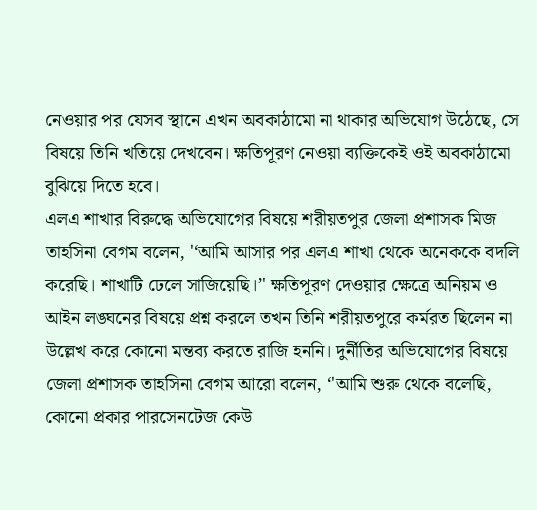নেওয়ার পর যেসব স্থানে এখন অবকাঠামো না থাকার অভিযোগ উঠেছে, সে বিষয়ে তিনি খতিয়ে দেখবেন। ক্ষতিপূরণ নেওয়া ব্যক্তিকেই ওই অবকাঠামো বুঝিয়ে দিতে হবে।
এলএ শাখার বিরুদ্ধে অভিযোগের বিষয়ে শরীয়তপুর জেলা প্রশাসক মিজ তাহসিনা বেগম বলেন, '‘আমি আসার পর এলএ শাখা থেকে অনেককে বদলি করেছি। শাখাটি ঢেলে সাজিয়েছি।’' ক্ষতিপূরণ দেওয়ার ক্ষেত্রে অনিয়ম ও আইন লঙ্ঘনের বিষয়ে প্রশ্ন করলে তখন তিনি শরীয়তপুরে কর্মরত ছিলেন না উল্লেখ করে কোনো মন্তব্য করতে রাজি হননি। দুর্নীতির অভিযোগের বিষয়ে জেলা প্রশাসক তাহসিনা বেগম আরো বলেন, ‘'আমি শুরু থেকে বলেছি, কোনো প্রকার পারসেনটেজ কেউ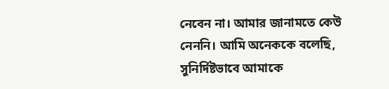নেবেন না। আমার জানামতে কেউ নেননি। আমি অনেককে বলেছি, সুনির্দিষ্টভাবে আমাকে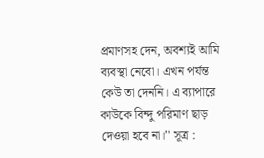প্রমাণসহ দেন, অবশ্যই আমি ব্যবস্থা নেবো। এখন পর্যন্ত কেউ তা দেননি। এ ব্যাপারে কাউকে বিন্দু পরিমাণ ছাড় দেওয়া হবে না।’' সূত্র :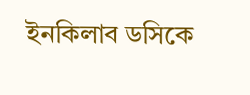ইনকিলাব ডসিকে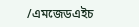/এমজেডএইচ